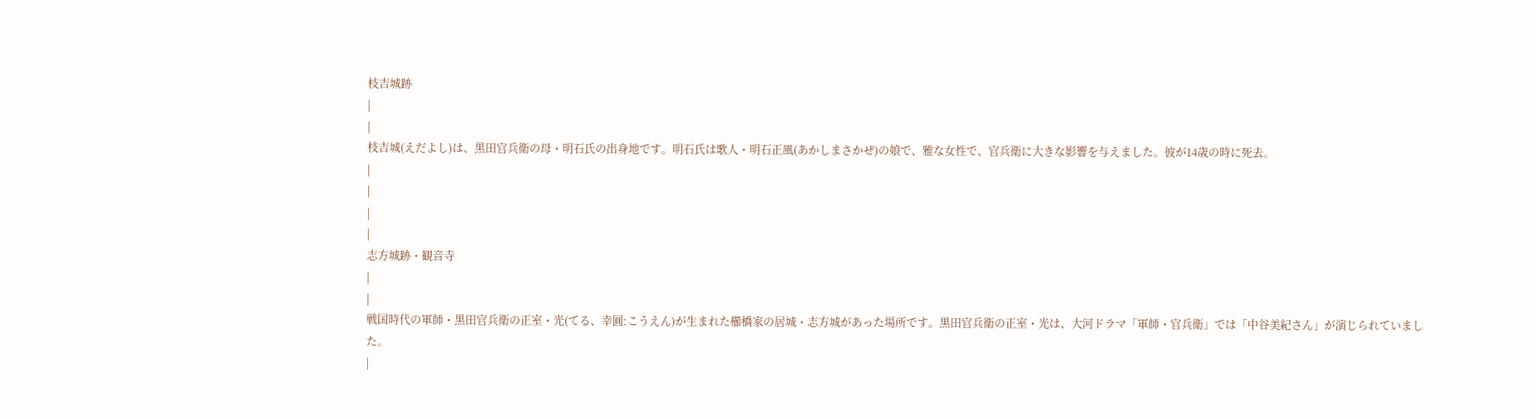枝吉城跡
|
|
枝吉城(えだよし)は、黒田官兵衛の母・明石氏の出身地です。明石氏は歌人・明石正風(あかしまさかぜ)の娘で、雅な女性で、官兵衛に大きな影響を与えました。彼が14歳の時に死去。
|
|
|
|
志方城跡・観音寺
|
|
戦国時代の軍師・黒田官兵衛の正室・光(てる、幸圓:こうえん)が生まれた櫛橋家の居城・志方城があった場所です。黒田官兵衛の正室・光は、大河ドラマ「軍師・官兵衛」では「中谷美紀さん」が演じられていました。
|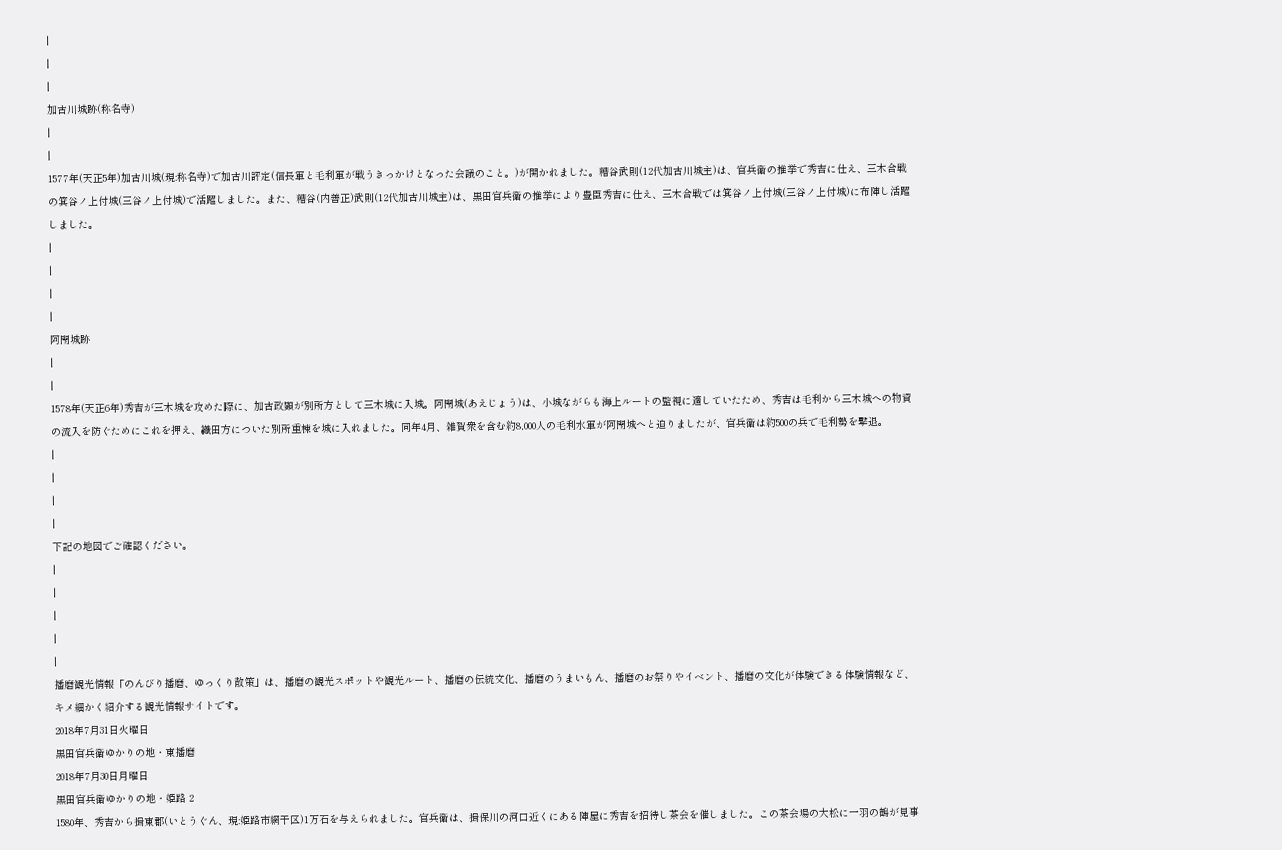|
|
|
加古川城跡(称名寺)
|
|
1577年(天正5年)加古川城(現:称名寺)で加古川評定(信長軍と毛利軍が戦うきっかけとなった会議のこと。)が開かれました。糟谷武則(12代加古川城主)は、官兵衛の推挙で秀吉に仕え、三木合戦の箕谷ノ上付城(三谷ノ上付城)で活躍しました。また、糟谷(内善正)武則(12代加古川城主)は、黒田官兵衛の推挙により豊臣秀吉に仕え、三木合戦では箕谷ノ上付城(三谷ノ上付城)に布陣し活躍しました。
|
|
|
|
阿閇城跡
|
|
1578年(天正6年)秀吉が三木城を攻めた際に、加古政顕が別所方として三木城に入城。阿閇城(あえじょう)は、小城ながらも海上ルートの監視に適していたため、秀吉は毛利から三木城への物資の流入を防ぐためにこれを押え、織田方についた別所重棟を城に入れました。同年4月、雑賀衆を含む約8,000人の毛利水軍が阿閇城へと迫りましたが、官兵衛は約500の兵で毛利勢を撃退。
|
|
|
|
下記の地図でご確認ください。
|
|
|
|
|
播磨観光情報「のんびり播磨、ゆっくり散策」は、播磨の観光スポットや観光ルート、播磨の伝統文化、播磨のうまいもん、播磨のお祭りやイベント、播磨の文化が体験できる体験情報など、キメ細かく紹介する観光情報サイトです。
2018年7月31日火曜日
黒田官兵衛ゆかりの地・東播磨
2018年7月30日月曜日
黒田官兵衛ゆかりの地・姫路 2
1580年、秀吉から揖東郡(いとうぐん、現:姫路市網干区)1万石を与えられました。官兵衛は、揖保川の河口近くにある陣屋に秀吉を招待し茶会を催しました。この茶会場の大松に一羽の鶴が見事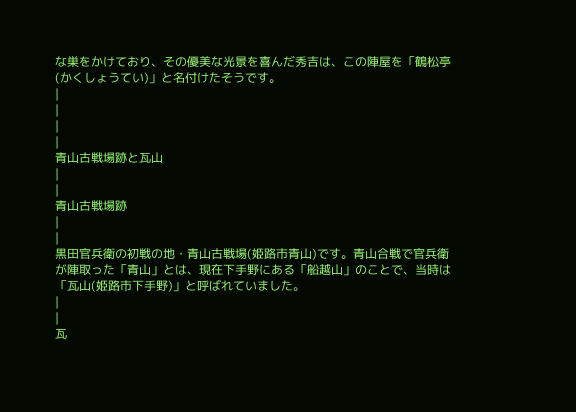な巣をかけており、その優美な光景を喜んだ秀吉は、この陣屋を「鶴松亭(かくしょうてい)」と名付けたそうです。
|
|
|
|
青山古戦場跡と瓦山
|
|
青山古戦場跡
|
|
黒田官兵衛の初戦の地・青山古戦場(姫路市青山)です。青山合戦で官兵衛が陣取った「青山」とは、現在下手野にある「船越山」のことで、当時は「瓦山(姫路市下手野)」と呼ばれていました。
|
|
瓦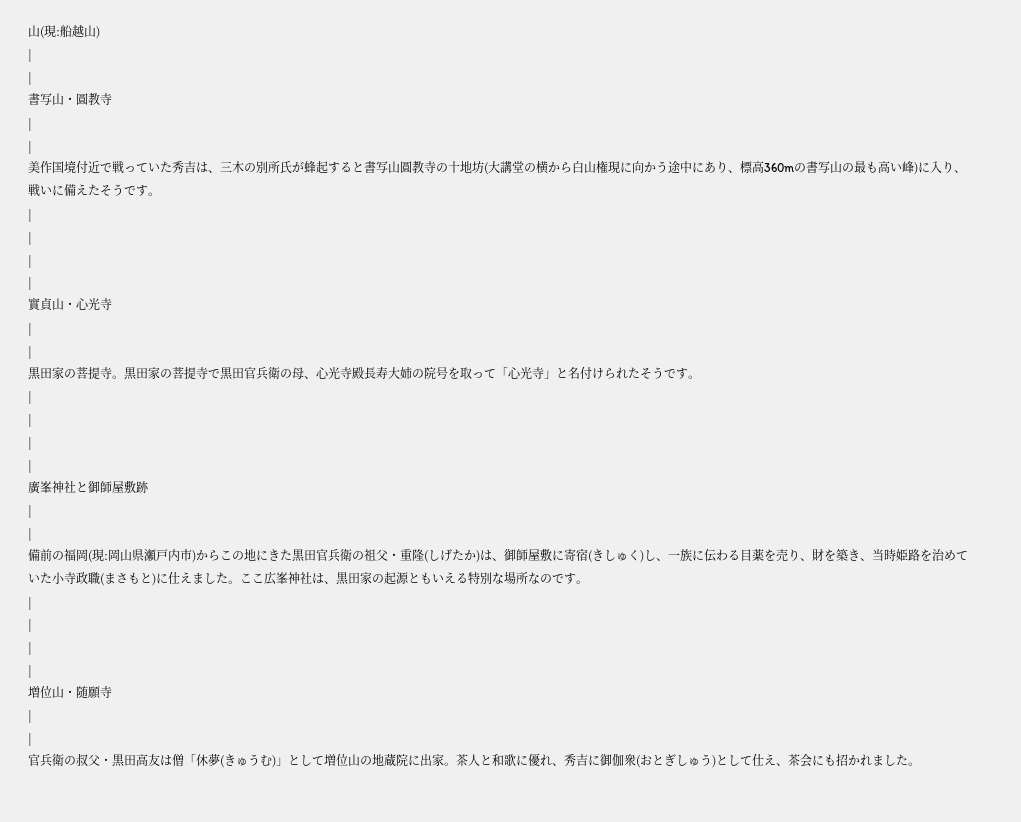山(現:船越山)
|
|
書写山・圓教寺
|
|
美作国境付近で戦っていた秀吉は、三木の別所氏が蜂起すると書写山圓教寺の十地坊(大講堂の横から白山権現に向かう途中にあり、標高360mの書写山の最も高い峰)に入り、戦いに備えたそうです。
|
|
|
|
實貞山・心光寺
|
|
黒田家の菩提寺。黒田家の菩提寺で黒田官兵衛の母、心光寺殿長寿大姉の院号を取って「心光寺」と名付けられたそうです。
|
|
|
|
廣峯神社と御師屋敷跡
|
|
備前の福岡(現:岡山県瀬戸内市)からこの地にきた黒田官兵衛の祖父・重隆(しげたか)は、御師屋敷に寄宿(きしゅく)し、一族に伝わる目薬を売り、財を築き、当時姫路を治めていた小寺政職(まさもと)に仕えました。ここ広峯神社は、黒田家の起源ともいえる特別な場所なのです。
|
|
|
|
増位山・随願寺
|
|
官兵衛の叔父・黒田高友は僧「休夢(きゅうむ)」として増位山の地蔵院に出家。茶人と和歌に優れ、秀吉に御伽衆(おとぎしゅう)として仕え、茶会にも招かれました。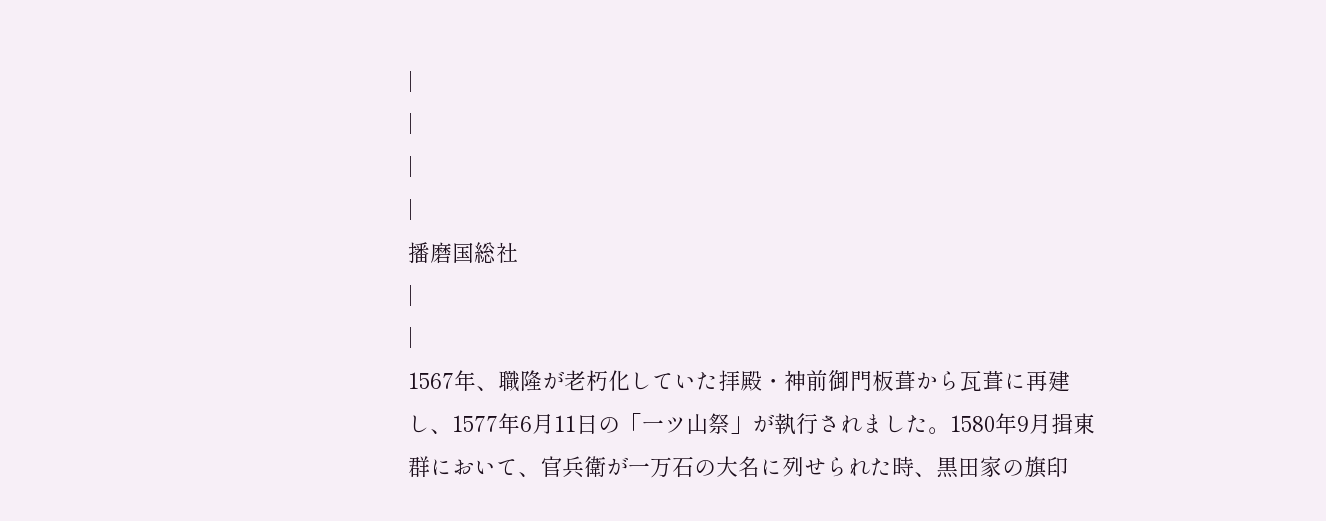|
|
|
|
播磨国総社
|
|
1567年、職隆が老朽化していた拝殿・神前御門板葺から瓦葺に再建し、1577年6月11日の「一ツ山祭」が執行されました。1580年9月揖東群において、官兵衛が一万石の大名に列せられた時、黒田家の旗印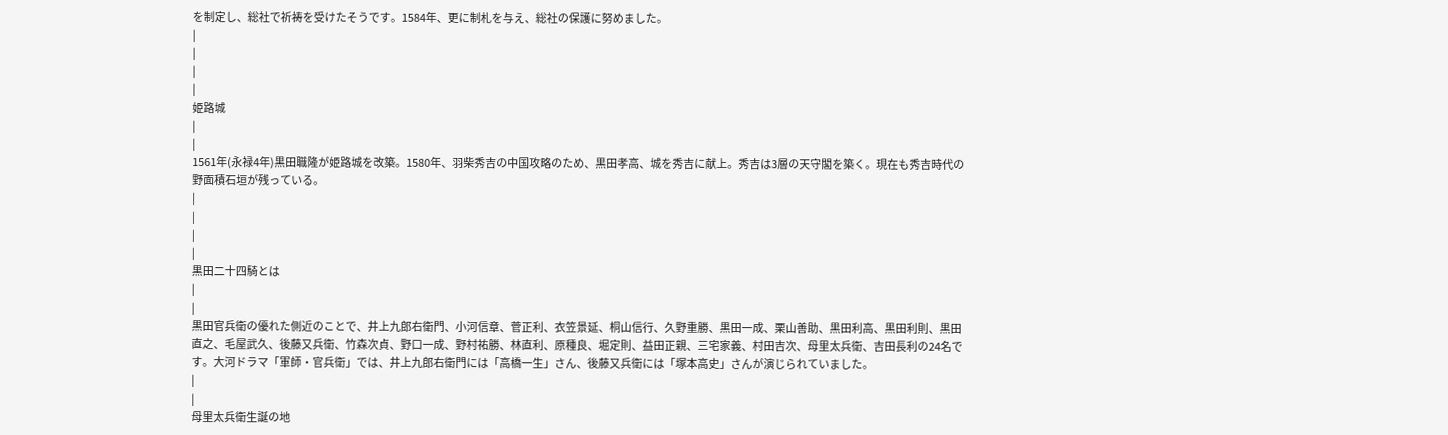を制定し、総社で祈祷を受けたそうです。1584年、更に制札を与え、総社の保護に努めました。
|
|
|
|
姫路城
|
|
1561年(永禄4年)黒田職隆が姫路城を改築。1580年、羽柴秀吉の中国攻略のため、黒田孝高、城を秀吉に献上。秀吉は3層の天守閣を築く。現在も秀吉時代の野面積石垣が残っている。
|
|
|
|
黒田二十四騎とは
|
|
黒田官兵衛の優れた側近のことで、井上九郎右衛門、小河信章、菅正利、衣笠景延、桐山信行、久野重勝、黒田一成、栗山善助、黒田利高、黒田利則、黒田直之、毛屋武久、後藤又兵衛、竹森次貞、野口一成、野村祐勝、林直利、原種良、堀定則、益田正親、三宅家義、村田吉次、母里太兵衛、吉田長利の24名です。大河ドラマ「軍師・官兵衛」では、井上九郎右衛門には「高橋一生」さん、後藤又兵衛には「塚本高史」さんが演じられていました。
|
|
母里太兵衛生誕の地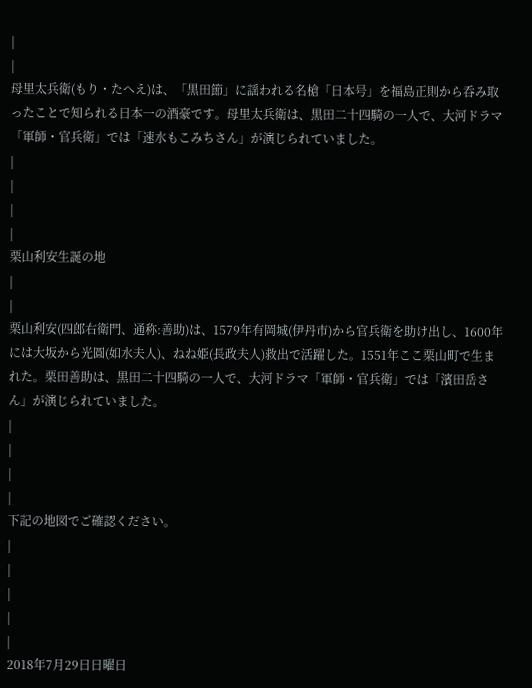|
|
母里太兵衛(もり・たへえ)は、「黒田節」に謡われる名槍「日本号」を福島正則から呑み取ったことで知られる日本一の酒豪です。母里太兵衛は、黒田二十四騎の一人で、大河ドラマ「軍師・官兵衛」では「速水もこみちさん」が演じられていました。
|
|
|
|
栗山利安生誕の地
|
|
栗山利安(四郎右衛門、通称:善助)は、1579年有岡城(伊丹市)から官兵衛を助け出し、1600年には大坂から光圓(如水夫人)、ねね姫(長政夫人)救出で活躍した。1551年ここ栗山町で生まれた。栗田善助は、黒田二十四騎の一人で、大河ドラマ「軍師・官兵衛」では「濱田岳さん」が演じられていました。
|
|
|
|
下記の地図でご確認ください。
|
|
|
|
|
2018年7月29日日曜日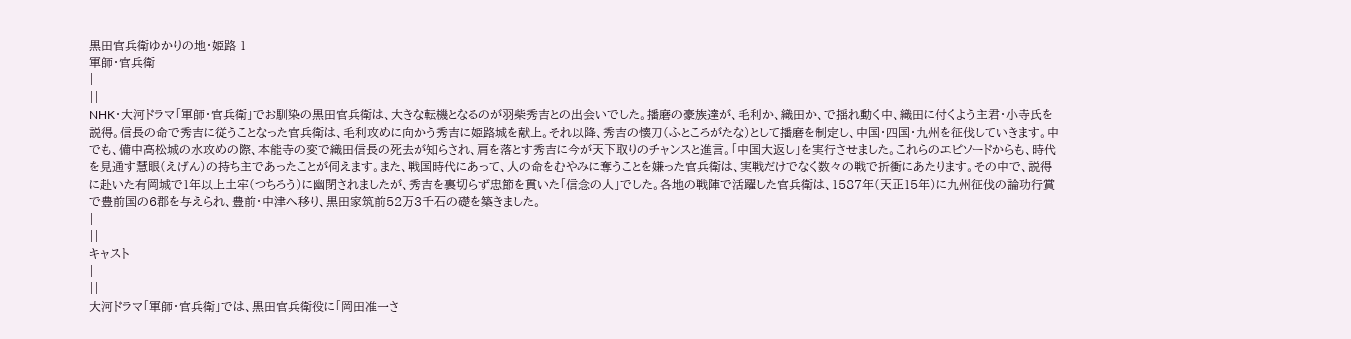黒田官兵衛ゆかりの地・姫路 1
軍師・官兵衛
|
||
NHK・大河ドラマ「軍師・官兵衛」でお馴染の黒田官兵衛は、大きな転機となるのが羽柴秀吉との出会いでした。播磨の豪族達が、毛利か、織田か、で揺れ動く中、織田に付くよう主君・小寺氏を説得。信長の命で秀吉に従うことなった官兵衛は、毛利攻めに向かう秀吉に姫路城を献上。それ以降、秀吉の懐刀(ふところがたな)として播磨を制定し、中国・四国・九州を征伐していきます。中でも、備中高松城の水攻めの際、本能寺の変で織田信長の死去が知らされ、肩を落とす秀吉に今が天下取りのチャンスと進言。「中国大返し」を実行させました。これらのエピソードからも、時代を見通す慧眼(えげん)の持ち主であったことが伺えます。また、戦国時代にあって、人の命をむやみに奪うことを嫌った官兵衛は、実戦だけでなく数々の戦で折衝にあたります。その中で、説得に赴いた有岡城で1年以上土牢(つちろう)に幽閉されましたが、秀吉を裏切らず忠節を貫いた「信念の人」でした。各地の戦陣で活躍した官兵衛は、1587年(天正15年)に九州征伐の論功行賞で豊前国の6郡を与えられ、豊前・中津へ移り、黒田家筑前52万3千石の礎を築きました。
|
||
キャスト
|
||
大河ドラマ「軍師・官兵衛」では、黒田官兵衛役に「岡田准一さ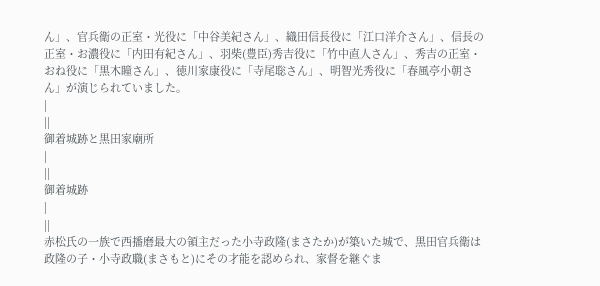ん」、官兵衛の正室・光役に「中谷美紀さん」、織田信長役に「江口洋介さん」、信長の正室・お濃役に「内田有紀さん」、羽柴(豊臣)秀吉役に「竹中直人さん」、秀吉の正室・おね役に「黒木瞳さん」、徳川家康役に「寺尾聡さん」、明智光秀役に「春風亭小朝さん」が演じられていました。
|
||
御着城跡と黒田家廟所
|
||
御着城跡
|
||
赤松氏の一族で西播磨最大の領主だった小寺政隆(まさたか)が築いた城で、黒田官兵衛は政隆の子・小寺政職(まさもと)にその才能を認められ、家督を継ぐま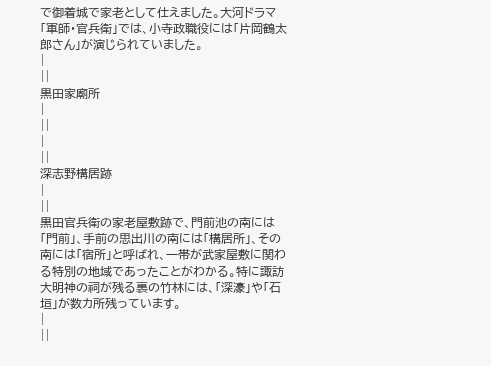で御着城で家老として仕えました。大河ドラマ「軍師・官兵衛」では、小寺政職役には「片岡鶴太郎さん」が演じられていました。
|
||
黒田家廟所
|
||
|
||
深志野構居跡
|
||
黒田官兵衛の家老屋敷跡で、門前池の南には「門前」、手前の思出川の南には「構居所」、その南には「宿所」と呼ばれ、一帯が武家屋敷に関わる特別の地域であったことがわかる。特に諏訪大明神の祠が残る裏の竹林には、「深濠」や「石垣」が数カ所残っています。
|
||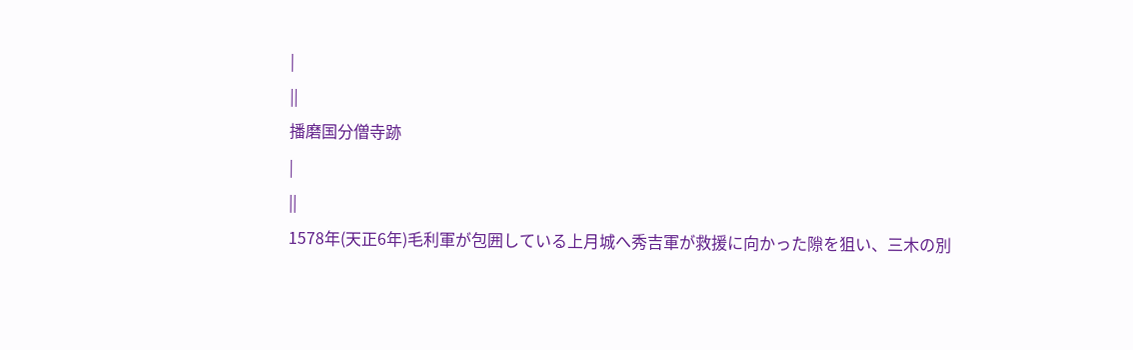|
||
播磨国分僧寺跡
|
||
1578年(天正6年)毛利軍が包囲している上月城へ秀吉軍が救援に向かった隙を狙い、三木の別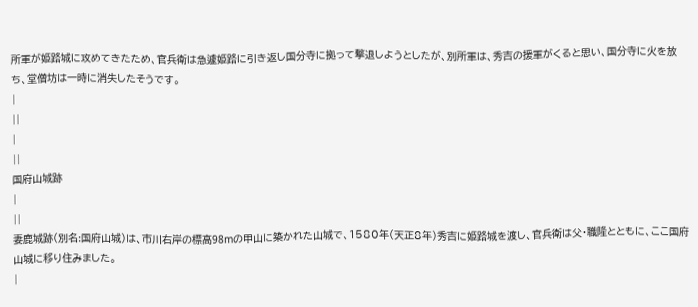所軍が姫路城に攻めてきたため、官兵衛は急遽姫路に引き返し国分寺に拠って撃退しようとしたが、別所軍は、秀吉の援軍がくると思い、国分寺に火を放ち、堂僧坊は一時に消失したそうです。
|
||
|
||
国府山城跡
|
||
妻鹿城跡(別名:国府山城)は、市川右岸の標高98mの甲山に築かれた山城で、1580年(天正8年)秀吉に姫路城を渡し、官兵衛は父・職隆とともに、ここ国府山城に移り住みました。
|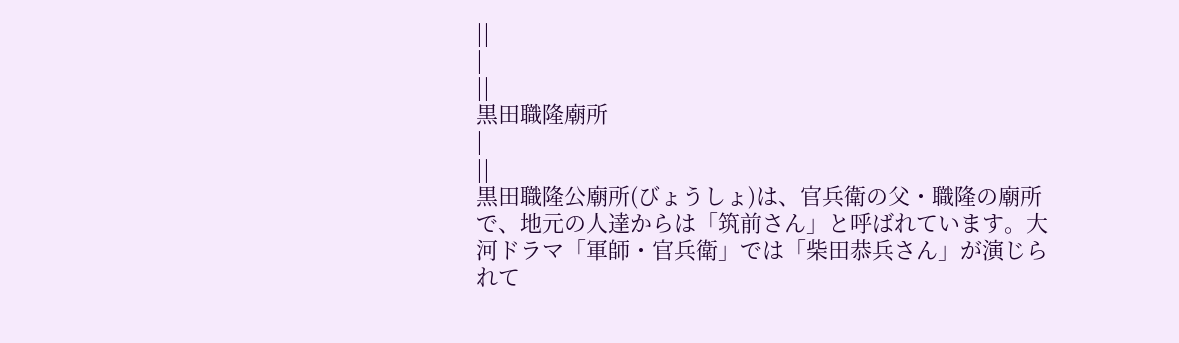||
|
||
黒田職隆廟所
|
||
黒田職隆公廟所(びょうしょ)は、官兵衛の父・職隆の廟所で、地元の人達からは「筑前さん」と呼ばれています。大河ドラマ「軍師・官兵衛」では「柴田恭兵さん」が演じられて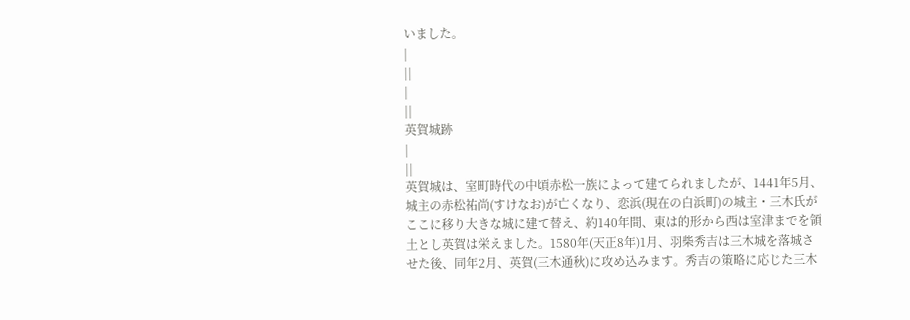いました。
|
||
|
||
英賀城跡
|
||
英賀城は、室町時代の中頃赤松一族によって建てられましたが、1441年5月、城主の赤松祐尚(すけなお)が亡くなり、恋浜(現在の白浜町)の城主・三木氏がここに移り大きな城に建て替え、約140年間、東は的形から西は室津までを領土とし英賀は栄えました。1580年(天正8年)1月、羽柴秀吉は三木城を落城させた後、同年2月、英賀(三木通秋)に攻め込みます。秀吉の策略に応じた三木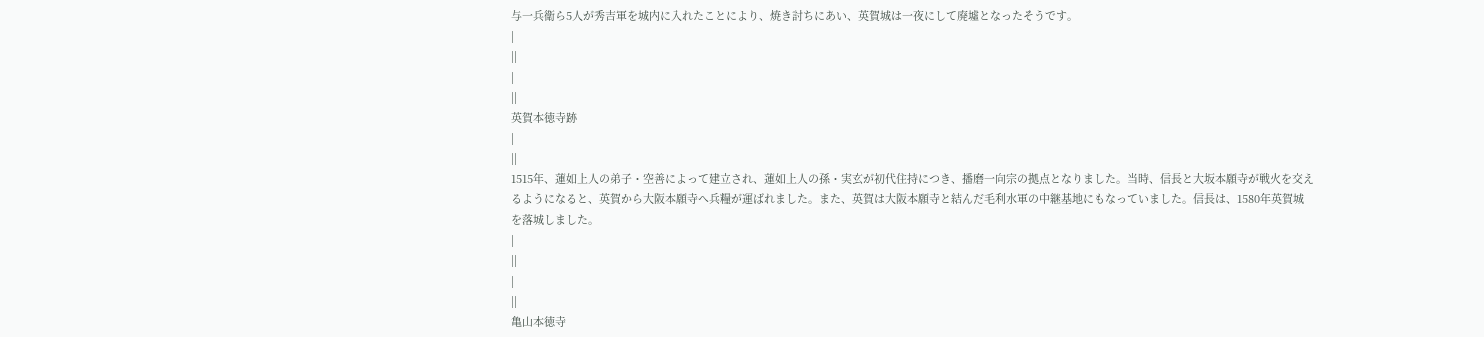与一兵衛ら5人が秀吉軍を城内に入れたことにより、焼き討ちにあい、英賀城は一夜にして廃墟となったそうです。
|
||
|
||
英賀本徳寺跡
|
||
1515年、蓮如上人の弟子・空善によって建立され、蓮如上人の孫・実玄が初代住持につき、播磨一向宗の拠点となりました。当時、信長と大坂本願寺が戦火を交えるようになると、英賀から大阪本願寺へ兵糧が運ばれました。また、英賀は大阪本願寺と結んだ毛利水軍の中継基地にもなっていました。信長は、1580年英賀城を落城しました。
|
||
|
||
亀山本徳寺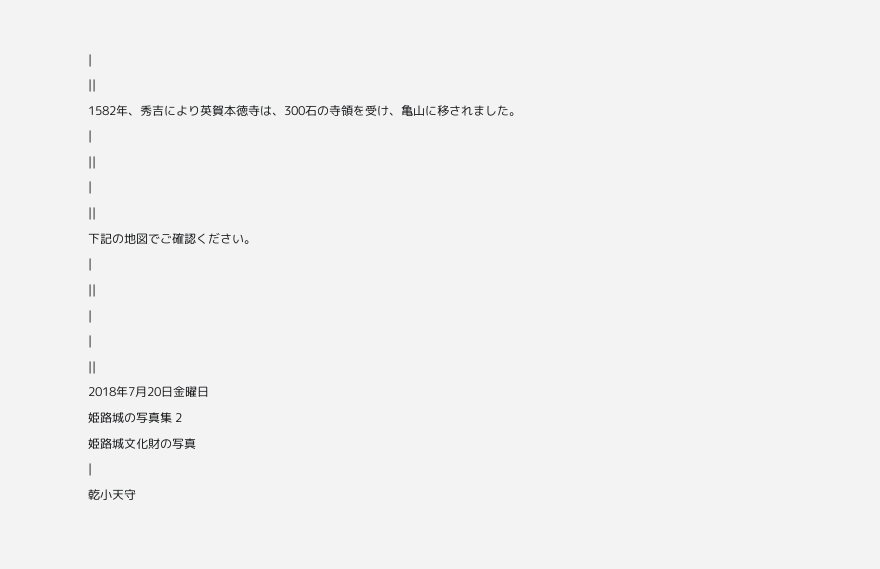|
||
1582年、秀吉により英賀本徳寺は、300石の寺領を受け、亀山に移されました。
|
||
|
||
下記の地図でご確認ください。
|
||
|
|
||
2018年7月20日金曜日
姫路城の写真集 2
姫路城文化財の写真
|
乾小天守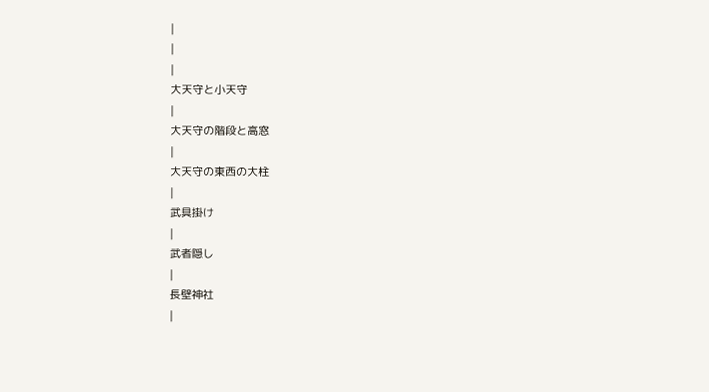|
|
|
大天守と小天守
|
大天守の階段と高窓
|
大天守の東西の大柱
|
武具掛け
|
武者隠し
|
長壁神社
|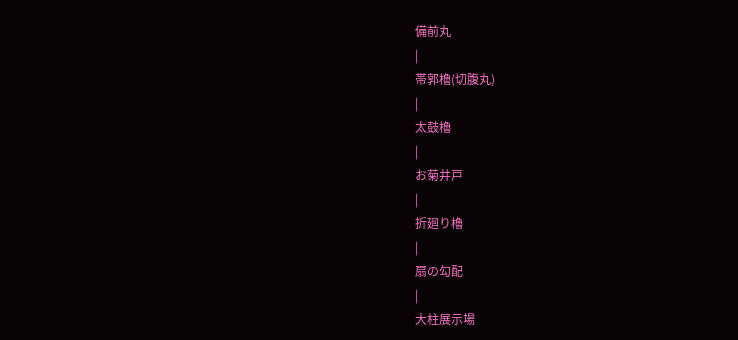備前丸
|
帯郭櫓(切腹丸)
|
太鼓櫓
|
お菊井戸
|
折廻り櫓
|
扇の勾配
|
大柱展示場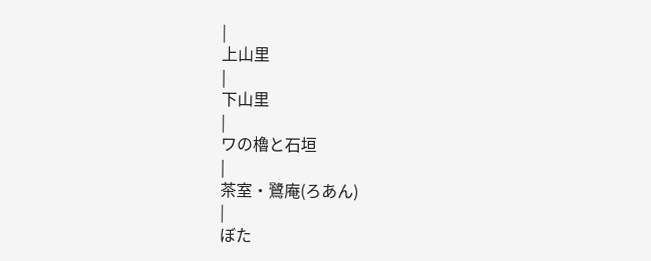|
上山里
|
下山里
|
ワの櫓と石垣
|
茶室・鷺庵(ろあん)
|
ぼた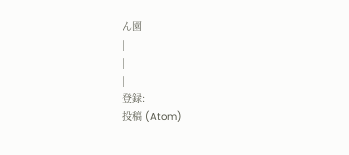ん園
|
|
|
登録:
投稿 (Atom)